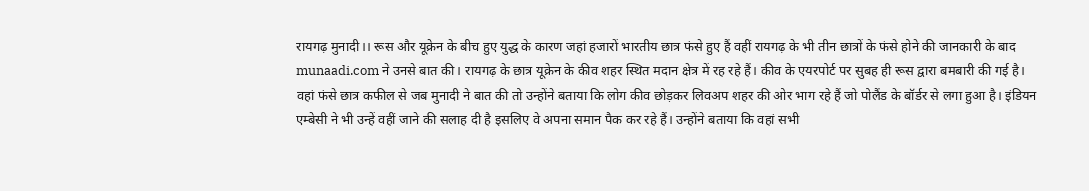रायगढ़ मुनादी।। रूस और यूक्रेन के बीच हुए युद्ध के कारण जहां हजारों भारतीय छात्र फंसे हुए हैं वहीं रायगढ़ के भी तीन छात्रों के फंसे होने की जानकारी के बाद munaadi.com ने उनसे बात की। रायगढ़ के छात्र यूक्रेन के कीव शहर स्थित मदान क्षेत्र में रह रहे हैं। कीव के एयरपोर्ट पर सुबह ही रूस द्वारा बमबारी की गई है।
वहां फंसे छात्र कफील से जब मुनादी ने बात की तो उन्होंने बताया कि लोग कीव छोड़कर लिवअप शहर की ओर भाग रहे हैं जो पोलैंड के बॉर्डर से लगा हुआ है। इंडियन एम्बेसी ने भी उन्हें वहीं जाने की सलाह दी है इसलिए वे अपना समान पैक कर रहे हैं। उन्होंने बताया कि वहां सभी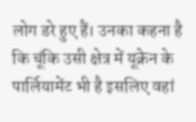लोग डरे हुए हैं। उनका कहना है कि चूंकि उसी क्षेत्र में यूक्रेन के पार्लियामेंट भी है इसलिए वहां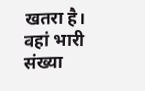खतरा है। वहां भारी संख्या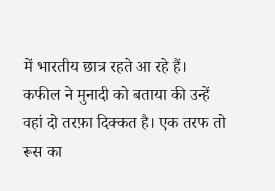में भारतीय छात्र रहते आ रहे हैं।
कफील ने मुनादी को बताया की उन्हें वहां दो तरफ़ा दिक्कत है। एक तरफ तो रूस का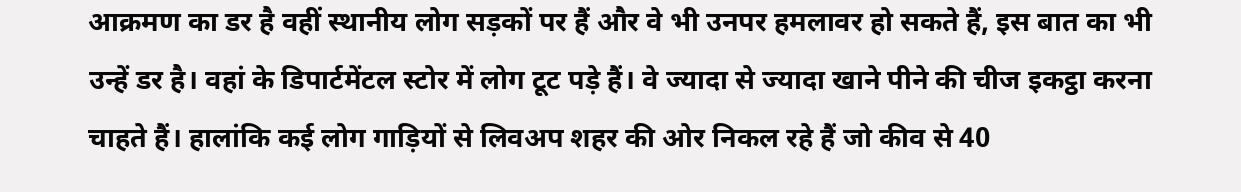आक्रमण का डर है वहीं स्थानीय लोग सड़कों पर हैं और वे भी उनपर हमलावर हो सकते हैं, इस बात का भी उन्हें डर है। वहां के डिपार्टमेंटल स्टोर में लोग टूट पड़े हैं। वे ज्यादा से ज्यादा खाने पीने की चीज इकट्ठा करना चाहते हैं। हालांकि कई लोग गाड़ियों से लिवअप शहर की ओर निकल रहे हैं जो कीव से 40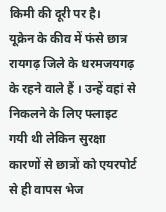किमी की दूरी पर है।
यूक्रेन के कीव में फंसे छात्र रायगढ़ जिले के धरमजयगढ़ के रहने वाले हैं । उन्हें वहां से निकलने के लिए फ्लाइट गयी थी लेकिन सुरक्षा कारणों से छात्रों को एयरपोर्ट से ही वापस भेज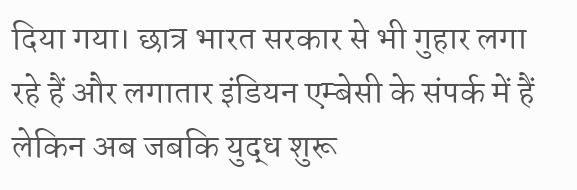दिया गया। छात्र भारत सरकार से भी गुहार लगा रहे हैं और लगातार इंडियन एम्बेसी के संपर्क में हैं लेकिन अब जबकि युद्ध शुरू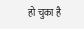हो चुका है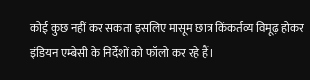कोई कुछ नहीं कर सकता इसलिए मासूम छात्र किंकर्तव्य विमूढ़ होकर इंडियन एम्बेसी के निर्देशों को फॉलो कर रहे हैं।